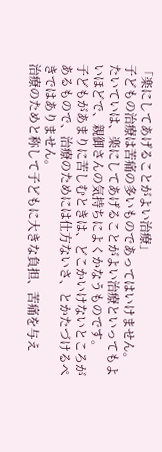「楽にしてあげることがよい治療」
子どもの治療は苦痛の多いものであってはいけません。
たいていは、楽にしてあげることがよい治療といってもよいほどで、親御さんの気持ちによくかなうものです。
子どもがあまりに苦しむときは、どこかいけないところがあるもので、治療のためには仕方ないさ、とかたづけるぺきではありません。
治療のためと称して子どもに大きな負担、苦痛を与え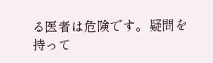る医者は危険です。疑問を持って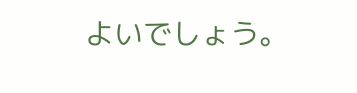よいでしょう。